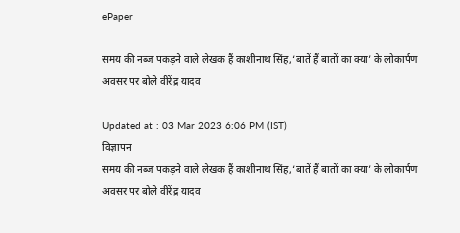ePaper

समय की नब्ज पकड़ने वाले लेखक हैं काशीनाथ सिंह,‘बातें हैं बातों का क्या’ के लोकार्पण अवसर पर बोले वीरेंद्र यादव

Updated at : 03 Mar 2023 6:06 PM (IST)
विज्ञापन
समय की नब्ज पकड़ने वाले लेखक हैं काशीनाथ सिंह,‘बातें हैं बातों का क्या’ के लोकार्पण अवसर पर बोले वीरेंद्र यादव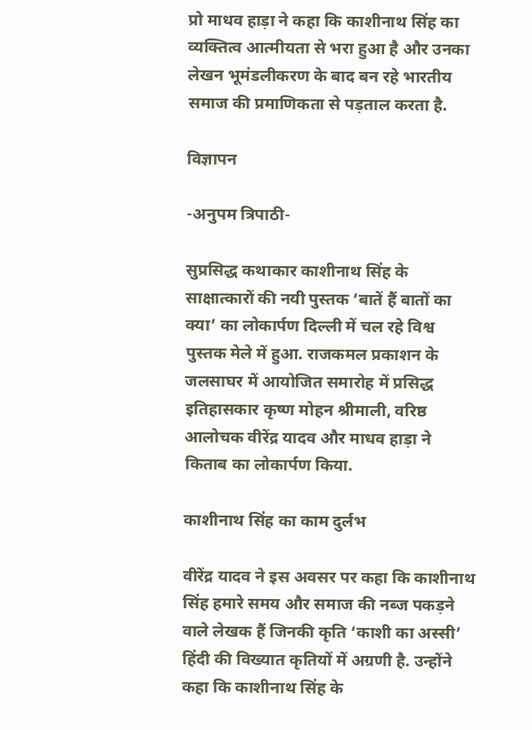प्रो माधव हाड़ा ने कहा कि काशीनाथ सिंह का व्यक्तित्व आत्मीयता से भरा हुआ है और उनका लेखन भूमंडलीकरण के बाद बन रहे भारतीय समाज की प्रमाणिकता से पड़ताल करता है.

विज्ञापन

-अनुपम त्रिपाठी-

सुप्रसिद्ध कथाकार काशीनाथ सिंह के साक्षात्कारों की नयी पुस्तक ‘बातें हैं बातों का क्या’ का लोकार्पण दिल्ली में चल रहे विश्व पुस्तक मेले में हुआ. राजकमल प्रकाशन के जलसाघर में आयोजित समारोह में प्रसिद्ध इतिहासकार कृष्ण मोहन श्रीमाली, वरिष्ठ आलोचक वीरेंद्र यादव और माधव हाड़ा ने किताब का लोकार्पण किया.

काशीनाथ सिंह का काम दुर्लभ

वीरेंद्र यादव ने इस अवसर पर कहा कि काशीनाथ सिंह हमारे समय और समाज की नब्ज पकड़ने वाले लेखक हैं जिनकी कृति ‘काशी का अस्सी’ हिंदी की विख्यात कृतियों में अग्रणी है. उन्होंने कहा कि काशीनाथ सिंह के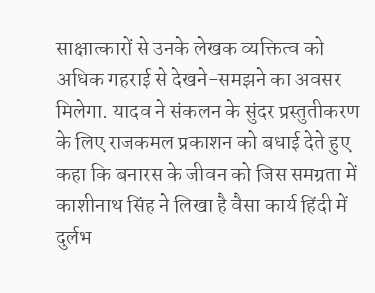साक्षात्कारों से उनके लेखक व्यक्तित्व को अधिक गहराई से देखने-समझने का अवसर मिलेगा. यादव ने संकलन के सुंदर प्रस्तुतीकरण के लिए राजकमल प्रकाशन को बधाई देते हुए कहा कि बनारस के जीवन को जिस समग्रता में काशीनाथ सिंह ने लिखा है वैसा कार्य हिंदी में दुर्लभ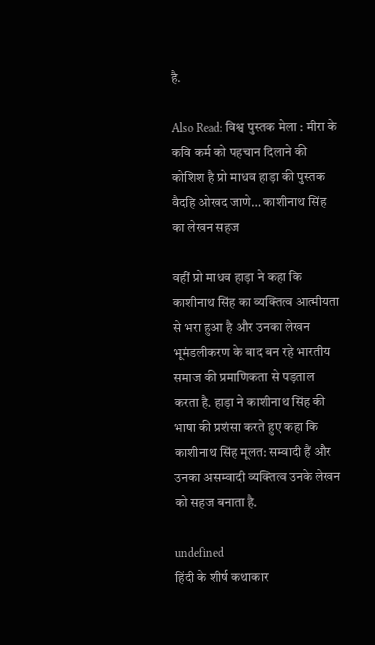है.

Also Read: विश्व पुस्तक मेला : मीरा के कवि कर्म को पहचान दिलाने की कोशिश है प्रो माधव हाड़ा की पुस्तक वैदहि ओखद जाणे… काशीनाथ सिंह का लेखन सहज

वहीं प्रो माधव हाड़ा ने कहा कि काशीनाथ सिंह का व्यक्तित्व आत्मीयता से भरा हुआ है और उनका लेखन भूमंडलीकरण के बाद बन रहे भारतीय समाज की प्रमाणिकता से पड़ताल करता है. हाड़ा ने काशीनाथ सिंह की भाषा की प्रशंसा करते हुए कहा कि काशीनाथ सिंह मूलत: सम्वादी हैं और उनका असम्वादी व्यक्तित्व उनके लेखन को सहज बनाता है.

undefined
हिंदी के शीर्ष कथाकार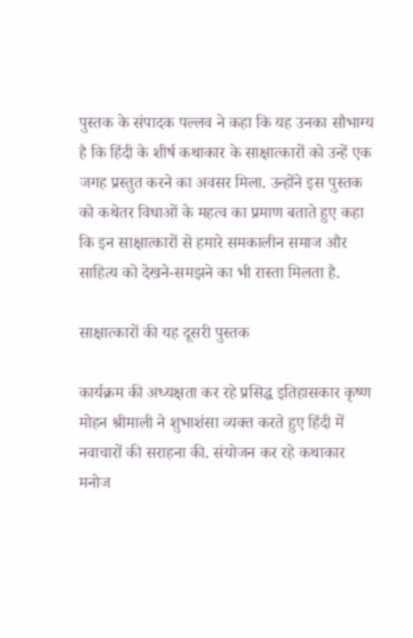पुस्तक के संपादक पल्लव ने कहा कि यह उनका सौभाग्य है कि हिंदी के शीर्ष कथाकार के साक्षात्कारों को उन्हें एक जगह प्रस्तुत करने का अवसर मिला. उन्होंने इस पुस्तक को कथेतर विधाओं के महत्व का प्रमाण बताते हुए कहा कि इन साक्षात्कारों से हमारे समकालीन समाज और साहित्य को देखने-समझने का भी रास्ता मिलता है.

साक्षात्कारों की यह दूसरी पुस्तक

कार्यक्रम की अध्यक्षता कर रहे प्रसिद्ध इतिहासकार कृष्ण मोहन श्रीमाली ने शुभाशंसा व्यक्त करते हुए हिंदी में नवाचारों की सराहना की. संयोजन कर रहे कथाकार मनोज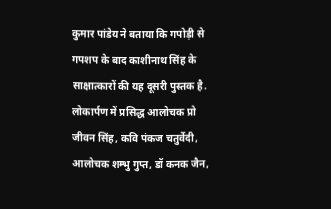कुमार पांडेय ने बताया कि गपोड़ी से गपशप के बाद काशीनाथ सिंह के साक्षात्कारों की यह दूसरी पुस्तक है. लोकार्पण में प्रसिद्ध आलोचक प्रो जीवन सिंह, कवि पंकज चतुर्वेदी, आलोचक शम्भु गुप्त, डॉ कनक जैन,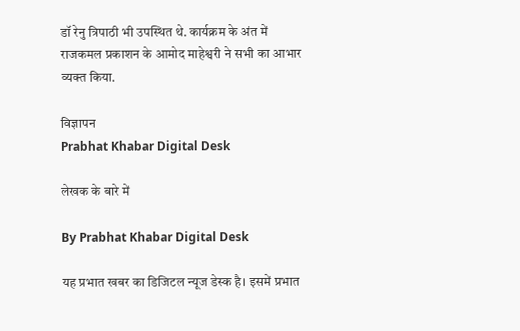डॉ रेनु त्रिपाठी भी उपस्थित थे. कार्यक्रम के अंत में राजकमल प्रकाशन के आमोद माहेश्वरी ने सभी का आभार व्यक्त किया.

विज्ञापन
Prabhat Khabar Digital Desk

लेखक के बारे में

By Prabhat Khabar Digital Desk

यह प्रभात खबर का डिजिटल न्यूज डेस्क है। इसमें प्रभात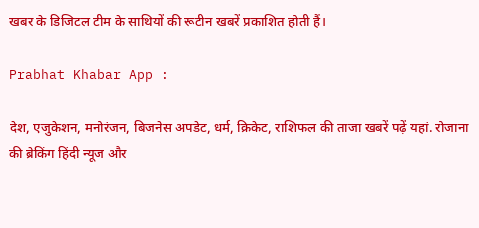खबर के डिजिटल टीम के साथियों की रूटीन खबरें प्रकाशित होती हैं।

Prabhat Khabar App :

देश, एजुकेशन, मनोरंजन, बिजनेस अपडेट, धर्म, क्रिकेट, राशिफल की ताजा खबरें पढ़ें यहां. रोजाना की ब्रेकिंग हिंदी न्यूज और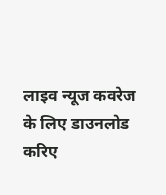लाइव न्यूज कवरेज के लिए डाउनलोड करिए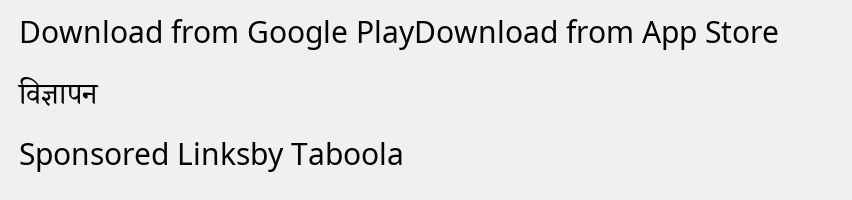Download from Google PlayDownload from App Store
विज्ञापन
Sponsored Linksby Taboola